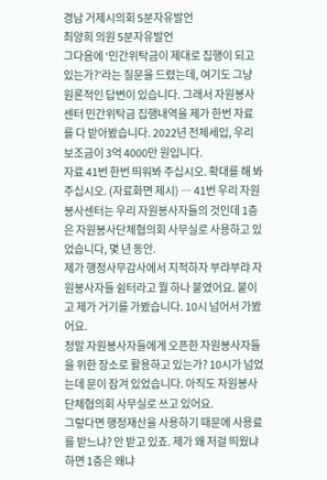경남 거제시의회 5분자유발언
최양희 의원 5분자유발언
그다음에 ‘민간위탁금이 제대로 집행이 되고 있는가?’라는 질문을 드렸는데, 여기도 그냥 원론적인 답변이 있습니다. 그래서 자원봉사센터 민간위탁금 집행내역을 제가 한번 자료를 다 받아봤습니다. 2022년 전체세입, 우리 보조금이 3억 4000만 원입니다.
자료 41번 한번 띄워봐 주십시오. 확대를 해 봐주십시오. (자료화면 제시) ― 41번 우리 자원봉사센터는 우리 자원봉사자들의 것인데 1층은 자원봉사단체협의회 사무실로 사용하고 있었습니다, 몇 년 동안.
제가 행정사무감사에서 지적하자 부랴부랴 자원봉사자들 쉼터라고 뭘 하나 붙였어요. 붙이고 제가 거기를 가봤습니다. 10시 넘어서 가봤어요.
정말 자원봉사자들에게 오픈한 자원봉사자들을 위한 장소로 활용하고 있는가? 10시가 넘었는데 문이 잠겨 있었습니다. 아직도 자원봉사단체협의회 사무실로 쓰고 있어요.
그렇다면 행정재산을 사용하기 때문에 사용료를 받느냐? 안 받고 있죠. 제가 왜 저걸 띄웠냐 하면 1층은 왜냐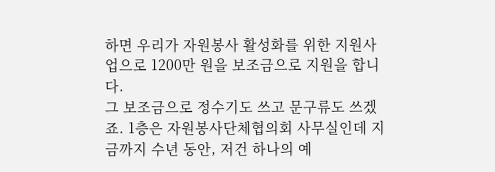하면 우리가 자원봉사 활성화를 위한 지원사업으로 1200만 원을 보조금으로 지원을 합니다.
그 보조금으로 정수기도 쓰고 문구류도 쓰겠죠. 1층은 자원봉사단체협의회 사무실인데 지금까지 수년 동안, 저건 하나의 예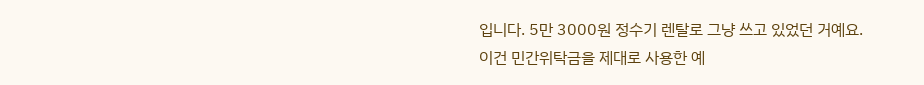입니다. 5만 3000원 정수기 렌탈로 그냥 쓰고 있었던 거예요.
이건 민간위탁금을 제대로 사용한 예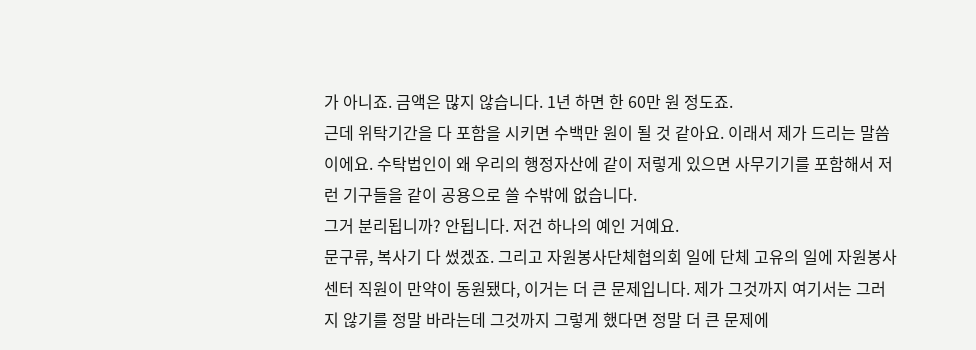가 아니죠. 금액은 많지 않습니다. 1년 하면 한 60만 원 정도죠.
근데 위탁기간을 다 포함을 시키면 수백만 원이 될 것 같아요. 이래서 제가 드리는 말씀이에요. 수탁법인이 왜 우리의 행정자산에 같이 저렇게 있으면 사무기기를 포함해서 저런 기구들을 같이 공용으로 쓸 수밖에 없습니다.
그거 분리됩니까? 안됩니다. 저건 하나의 예인 거예요.
문구류, 복사기 다 썼겠죠. 그리고 자원봉사단체협의회 일에 단체 고유의 일에 자원봉사센터 직원이 만약이 동원됐다, 이거는 더 큰 문제입니다. 제가 그것까지 여기서는 그러지 않기를 정말 바라는데 그것까지 그렇게 했다면 정말 더 큰 문제에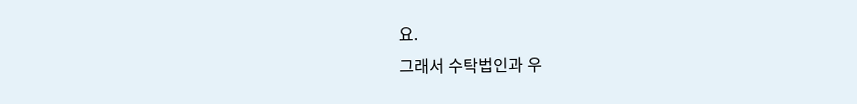요.
그래서 수탁법인과 우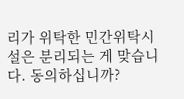리가 위탁한 민간위탁시설은 분리되는 게 맞습니다. 동의하십니까?